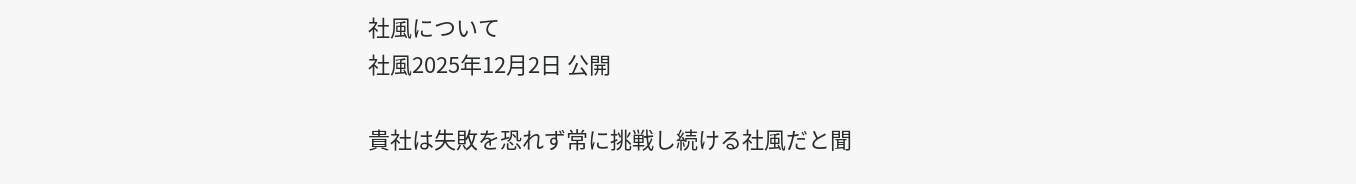社風について
社風2025年12月2日 公開

貴社は失敗を恐れず常に挑戦し続ける社風だと聞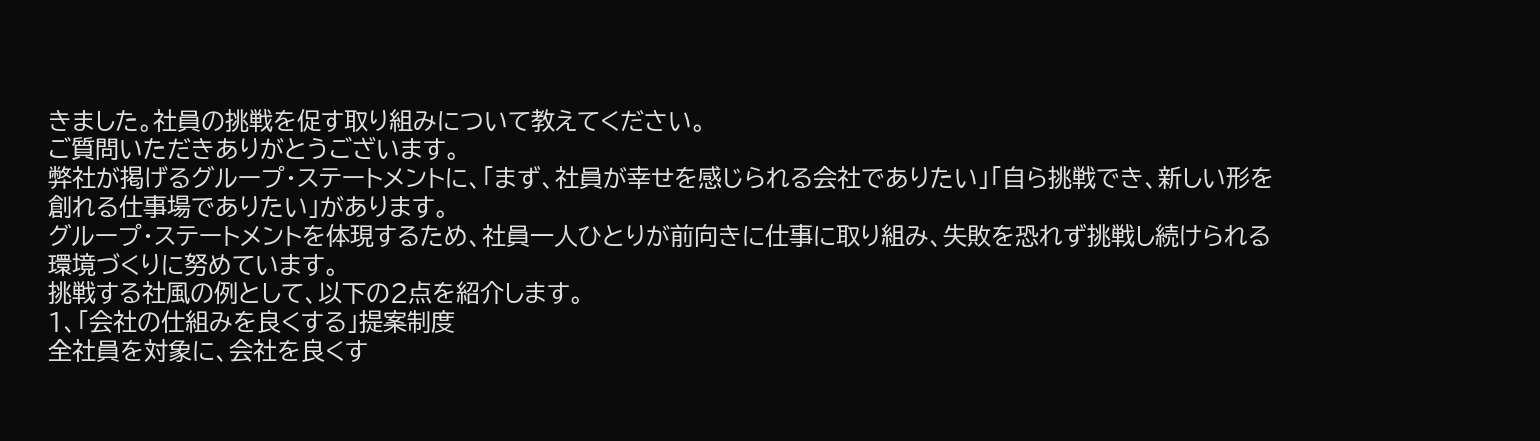きました。社員の挑戦を促す取り組みについて教えてください。
ご質問いただきありがとうございます。
弊社が掲げるグループ・ステートメントに、「まず、社員が幸せを感じられる会社でありたい」「自ら挑戦でき、新しい形を創れる仕事場でありたい」があります。
グループ・ステートメントを体現するため、社員一人ひとりが前向きに仕事に取り組み、失敗を恐れず挑戦し続けられる環境づくりに努めています。
挑戦する社風の例として、以下の2点を紹介します。
1、「会社の仕組みを良くする」提案制度
全社員を対象に、会社を良くす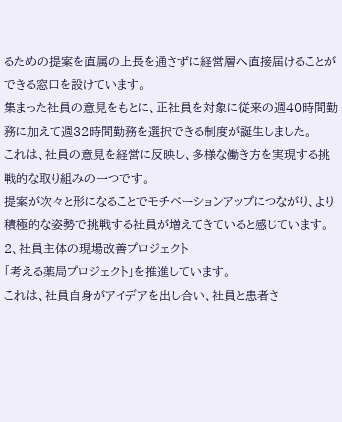るための提案を直属の上長を通さずに経営層へ直接届けることができる窓口を設けています。
集まった社員の意見をもとに、正社員を対象に従来の週40時間勤務に加えて週32時間勤務を選択できる制度が誕生しました。
これは、社員の意見を経営に反映し、多様な働き方を実現する挑戦的な取り組みの一つです。
提案が次々と形になることでモチベーションアップにつながり、より積極的な姿勢で挑戦する社員が増えてきていると感じています。
2、社員主体の現場改善プロジェクト
「考える薬局プロジェクト」を推進しています。
これは、社員自身がアイデアを出し合い、社員と患者さ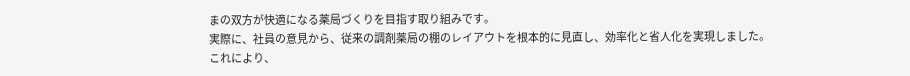まの双方が快適になる薬局づくりを目指す取り組みです。
実際に、社員の意見から、従来の調剤薬局の棚のレイアウトを根本的に見直し、効率化と省人化を実現しました。
これにより、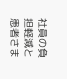社員の負担軽減と患者さま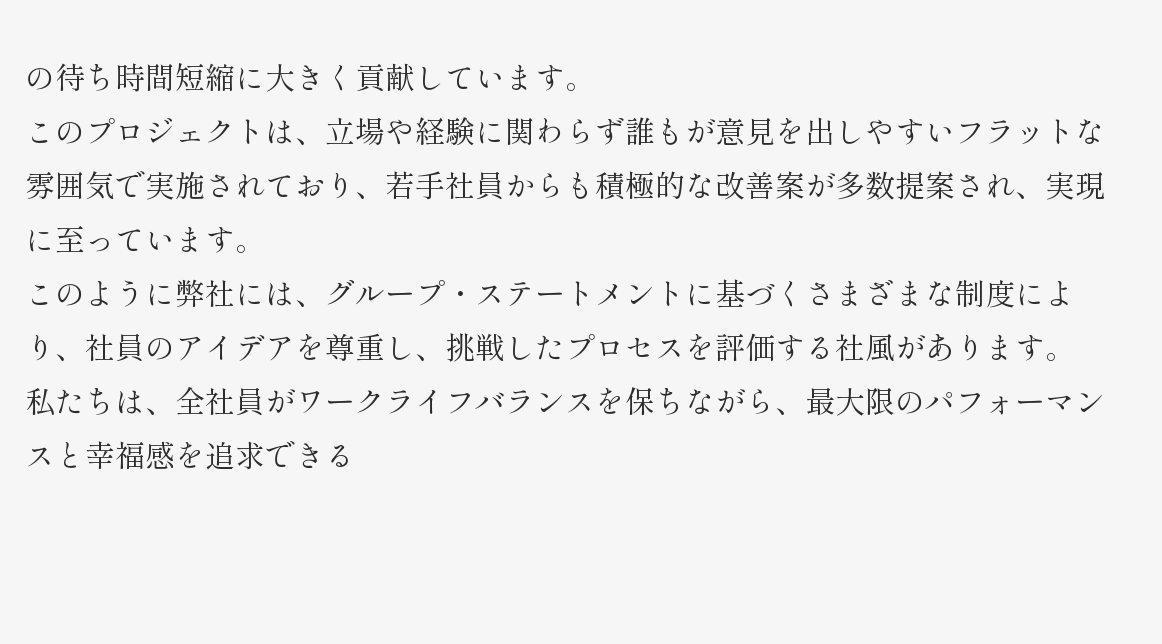の待ち時間短縮に大きく貢献しています。
このプロジェクトは、立場や経験に関わらず誰もが意見を出しやすいフラットな雰囲気で実施されており、若手社員からも積極的な改善案が多数提案され、実現に至っています。
このように弊社には、グループ・ステートメントに基づくさまざまな制度により、社員のアイデアを尊重し、挑戦したプロセスを評価する社風があります。
私たちは、全社員がワークライフバランスを保ちながら、最大限のパフォーマンスと幸福感を追求できる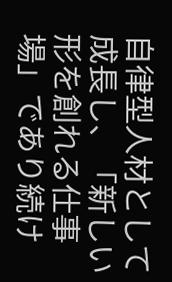自律型人材として成長し、「新しい形を創れる仕事場」であり続け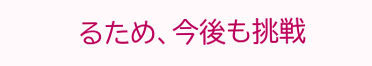るため、今後も挑戦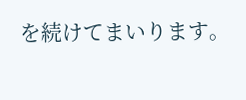を続けてまいります。